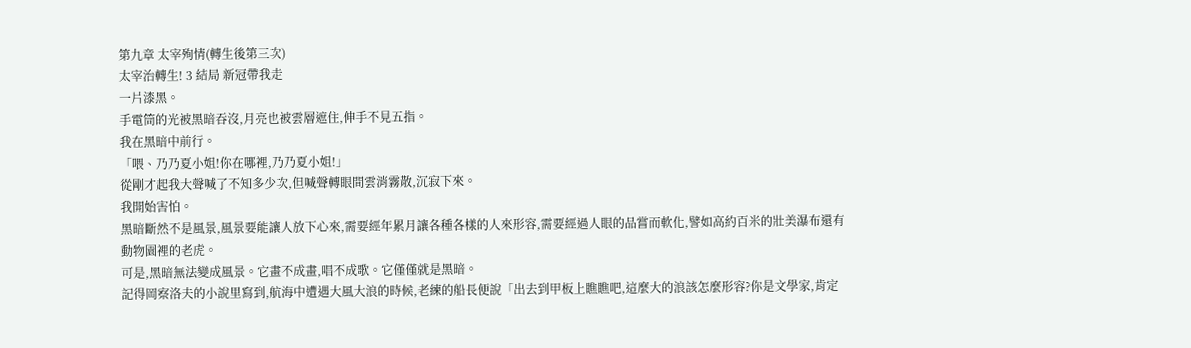第九章 太宰殉情(轉生後第三次)
太宰治轉生! 3 結局 新冠帶我走
一片漆黑。
手電筒的光被黑暗吞沒,月亮也被雲層遮住,伸手不見五指。
我在黑暗中前行。
「喂、乃乃夏小姐!你在哪裡,乃乃夏小姐!」
從剛才起我大聲喊了不知多少次,但喊聲轉眼間雲消霧散,沉寂下來。
我開始害怕。
黑暗斷然不是風景,風景要能讓人放下心來,需要經年累月讓各種各樣的人來形容,需要經過人眼的品嘗而軟化,譬如高約百米的壯美瀑布還有動物園裡的老虎。
可是,黑暗無法變成風景。它畫不成畫,唱不成歌。它僅僅就是黑暗。
記得岡察洛夫的小說里寫到,航海中遭遇大風大浪的時候,老練的船長便說「出去到甲板上瞧瞧吧,這麼大的浪該怎麼形容?你是文學家,肯定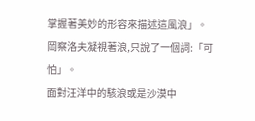掌握著美妙的形容來描述這風浪」。
岡察洛夫凝視著浪,只說了一個詞:「可怕」。
面對汪洋中的駭浪或是沙漠中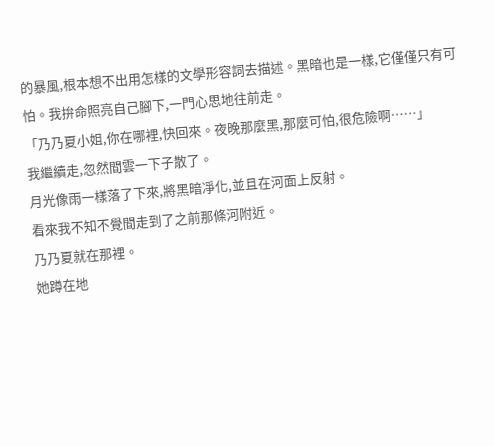的暴風,根本想不出用怎樣的文學形容詞去描述。黑暗也是一樣,它僅僅只有可怕。我拚命照亮自己腳下,一門心思地往前走。
「乃乃夏小姐,你在哪裡,快回來。夜晚那麼黑,那麼可怕,很危險啊……」
我繼續走,忽然間雲一下子散了。
月光像雨一樣落了下來,將黑暗凈化,並且在河面上反射。
看來我不知不覺間走到了之前那條河附近。
乃乃夏就在那裡。
她蹲在地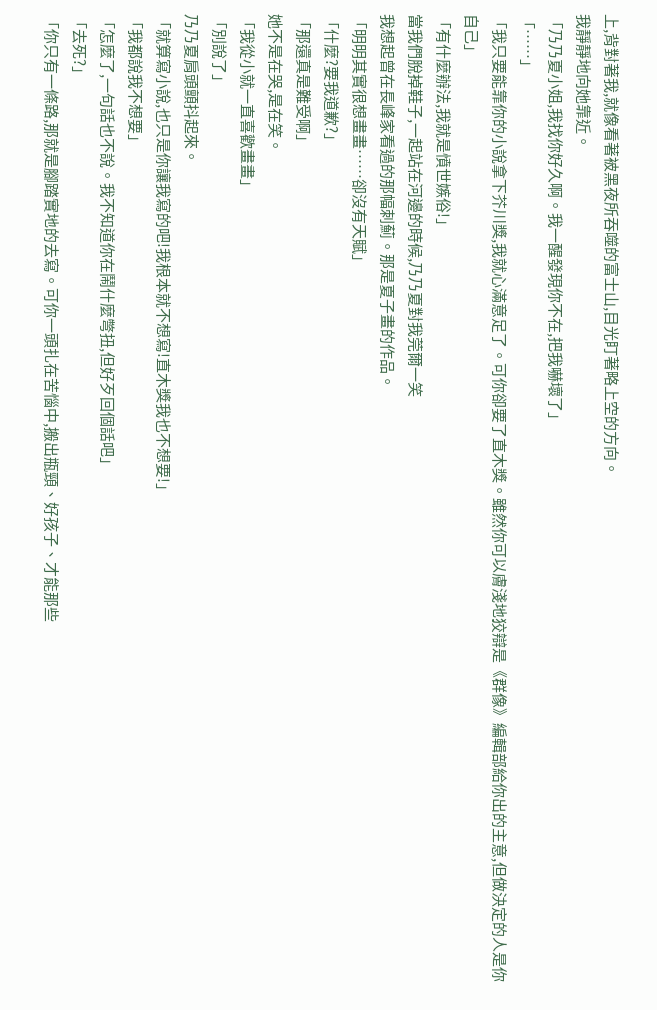上,背對著我,就像看著被黑夜所吞噬的富士山,目光盯著略上空的方向。
我靜靜地向她靠近。
「乃乃夏小姐,我找你好久啊。我一醒發現你不在,把我嚇壞了」
「……」
「我只要能靠你的小說拿下芥川獎,我就心滿意足了。可你卻要了直木獎。雖然你可以膚淺地狡辯是《群像》編輯部給你出的主意,但做決定的人是你自己」
「有什麼辦法,我就是憤世嫉俗!」
當我們脫掉鞋子,一起站在河邊的時候,乃乃夏對我莞爾一笑
我想起曾在長峰家看過的那幅刺薊。那是夏子畫的作品。
「明明其實很想畫畫……卻沒有天賦」
「什麼?要我道歉?」
「那還真是難受啊」
她不是在哭,是在笑。
「我從小就一直喜歡畫畫」
「別說了」
乃乃夏肩頭顫抖起來。
「就算寫小說,也只是你讓我寫的吧!我根本就不想寫!直木獎我也不想要!」
「我都說我不想要」
「怎麼了,一句話也不說。我不知道你在鬧什麼彆扭,但好歹回個話吧」
「去死?」
「你只有一條路,那就是腳踏實地的去寫。可你一頭扎在苦惱中,搬出瓶頸、好孩子、才能那些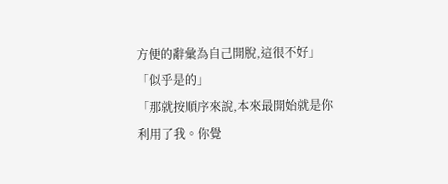方便的辭彙為自己開脫,這很不好」
「似乎是的」
「那就按順序來說,本來最開始就是你利用了我。你覺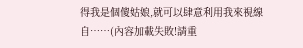得我是個傻姑娘,就可以肆意利用我來視線自……(內容加載失敗!請重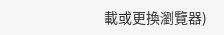載或更換瀏覽器)